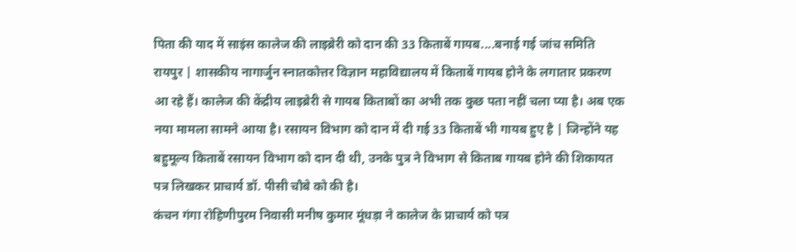पिता की याद में साइंस कालेज की लाइब्रेरी को दान की 33 किताबें गायब....बनाई गई जांच समिति
रायपुर | शासकीय नागार्जुन स्नातकोत्तर विज्ञान महाविद्यालय में किताबें गायब होने के लगातार प्रकरण आ रहे हैं। कालेज की केंद्रीय लाइब्रेरी से गायब किताबों का अभी तक कुछ पता नहीं चला प्या है। अब एक नया मामला सामने आया है। रसायन विभाग को दान में दी गई 33 किताबें भी गायब हुए है | जिन्होंने यह बहुमूल्य किताबें रसायन विभाग को दान दी थी, उनके पुत्र ने विभाग से किताब गायब होने की शिकायत पत्र लिखकर प्राचार्य डॉ. पीसी चौबे को की है।
कंचन गंगा रोहिणीपुरम निवासी मनीष कुमार मूंधड़ा ने कालेज के प्राचार्य को पत्र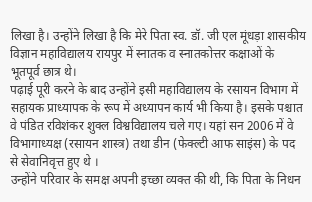लिखा है। उन्होंने लिखा है कि मेरे पिता स्व. डॉ. जी एल मूंधड़ा शासकीय विज्ञान महाविद्यालय रायपुर में स्नातक व स्नातकोत्तर कक्षाओं के भूतपूर्व छात्र थे।
पढ़ाई पूरी करने के बाद उन्होंने इसी महाविद्यालय के रसायन विभाग में सहायक प्राध्यापक के रूप में अध्यापन कार्य भी किया है। इसके पश्चात वे पंडित रविशंकर शुक्ल विश्वविद्यालय चले गए। यहां सन 2006 में वे विभागाध्यक्ष (रसायन शास्त्र) तथा डीन (फेक्ल्टी आफ साइंस) के पद से सेवानिवृत्त हुए थे ।
उन्होंने परिवार के समक्ष अपनी इच्छा व्यक्त की थी, कि पिता के निधन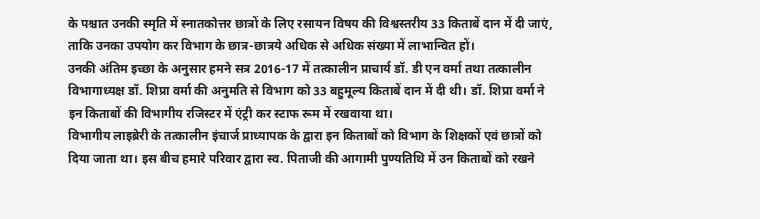के पश्चात उनकी स्मृति में स्नातकोत्तर छात्रों के लिए रसायन विषय की विश्वस्तरीय 33 किताबें दान में दी जाएं, ताकि उनका उपयोग कर विभाग के छात्र-छात्रये अधिक से अधिक संख्या में लाभान्वित हों।
उनकी अंतिम इच्छा के अनुसार हमने सत्र 2016-17 में तत्कालीन प्राचार्य डॉ. डी एन वर्मा तथा तत्कालीन विभागाध्यक्ष डॉ. शिप्रा वर्मा की अनुमति से विभाग को 33 बहुमूल्य किताबें दान में दी थी। डॉ. शिप्रा वर्मा ने इन किताबों की विभागीय रजिस्टर में एंट्री कर स्टाफ रूम में रखवाया था।
विभागीय लाइब्रेरी के तत्कालीन इंचार्ज प्राध्यापक के द्वारा इन किताबों को विभाग के शिक्षकों एवं छात्रों को दिया जाता था। इस बीच हमारे परिवार द्वारा स्व. पिताजी की आगामी पुण्यतिथि में उन किताबों को रखने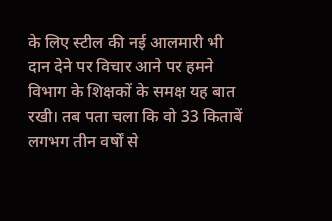के लिए स्टील की नई आलमारी भी दान देने पर विचार आने पर हमने विभाग के शिक्षकों के समक्ष यह बात रखी। तब पता चला कि वो 33 किताबें लगभग तीन वर्षों से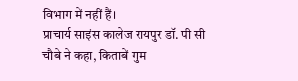विभाग में नहीं हैं।
प्राचार्य साइंस कालेज रायपुर डॉ. पी सी चौबे ने कहा, किताबें गुम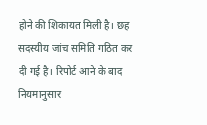होने की शिकायत मिली है। छह सदस्यीय जांच समिति गठित कर दी गई है। रिपोर्ट आने के बाद नियमानुसार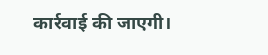कार्रवाई की जाएगी।